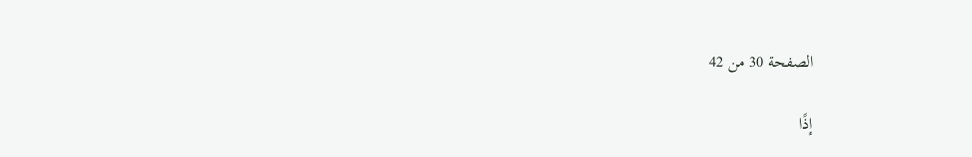الصفحة 30 من 42

إذًا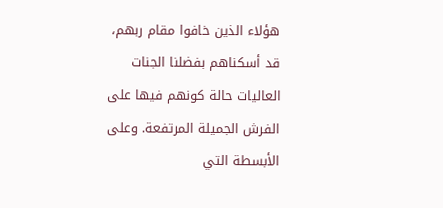هؤلاء الذين خافوا مقام ربهم، قد أسكناهم بفضلنا الجنات العاليات حالة كونهم فيها على الفرش الجميلة المرتفعة. وعلى الأبسطة التي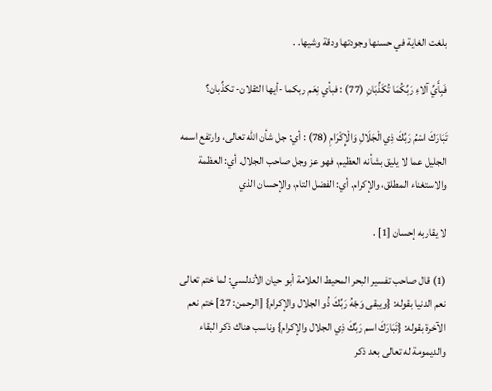بلغت الغاية في حسنها وجودتها ودقة وشيها. .

فَبِأَيِّ آلاءِ رَبِّكُمَا تُكَذِّبَانِ (77) : فبأي نِعَم ربكما -أيها الثقلان- تكذِّبان؟

تَبَارَكَ اسْمُ رَبِّكَ ذِي الْجَلَالِ وَالْإِكْرَامِ (78) : أي: جل شأن الله تعالى، وارتفع اسمه الجليل عما لا يليق بشأنه العظيم، فهو عز وجل صاحب الجلال. أي: العظمة والاستغناء المطلق، والإكرام. أي: الفضل التام، والإحسان الذي

لا يقاربه إحسان [1] .

(1) قال صاحب تفسير البحر المحيط العلامة أبو حيان الأندلسي: لما ختم تعالى نعم الدنيا بقوله: {ويبقى وَجْهُ رَبِّكَ ذُو الجلال والإكرام} [الرحمن: 27] ختم نعم الآخرة بقوله: {تَبَارَكَ اسم رَبِّكَ ذِي الجلال والإكرام} وناسب هناك ذكر البقاء والديمومة له تعالى بعد ذكر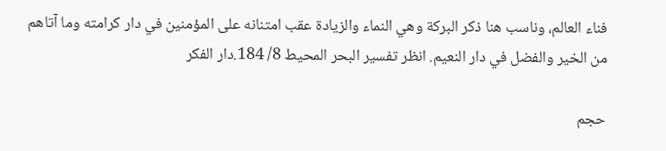فناء العالم، وناسب هنا ذكر البركة وهي النماء والزيادة عقب امتنانه على المؤمنين في دار كرامته وما آتاهم من الخير والفضل في دار النعيم. انظر تفسير البحر المحيط 8/ 184.دار الفكر

حجم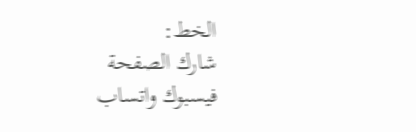الخط:
شارك الصفحة
فيسبوك واتساب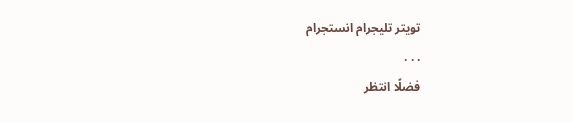تويتر تليجرام انستجرام
. . .
فضلًا انتظر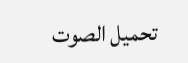تحميل الصوت